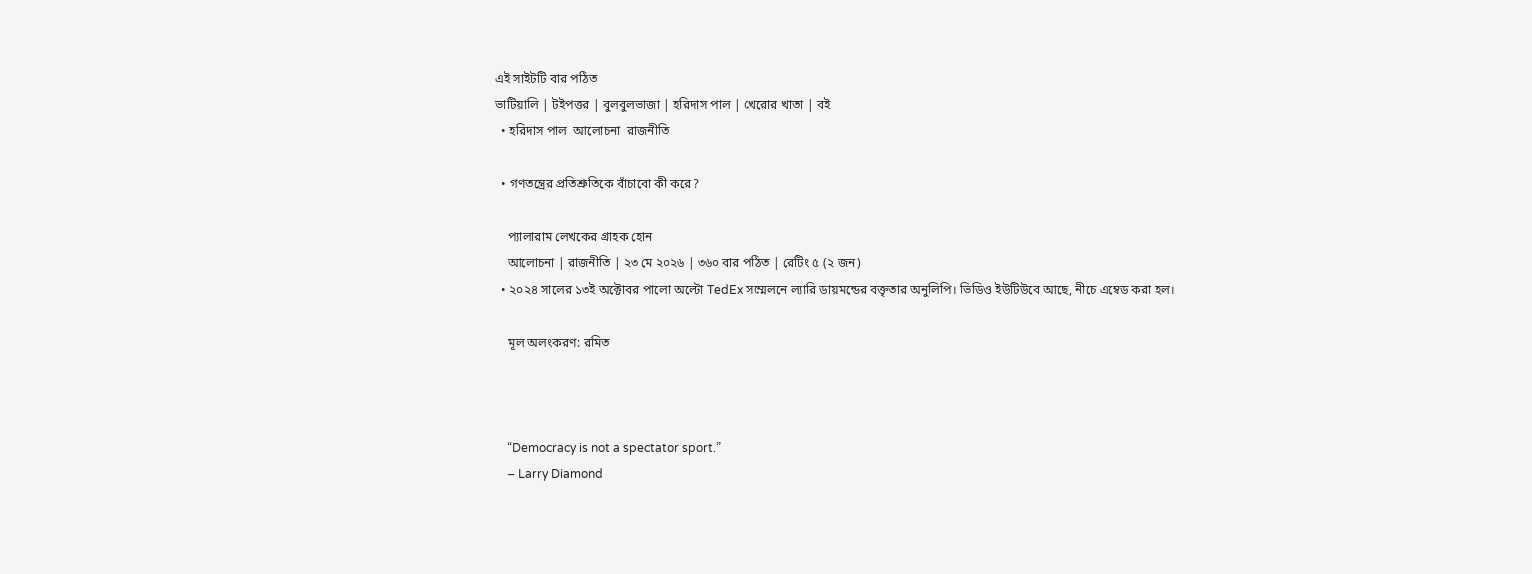এই সাইটটি বার পঠিত
ভাটিয়ালি | টইপত্তর | বুলবুলভাজা | হরিদাস পাল | খেরোর খাতা | বই
  • হরিদাস পাল  আলোচনা  রাজনীতি

  • গণতন্ত্রের প্রতিশ্রুতিকে বাঁচাবো কী করে?

    প্যালারাম লেখকের গ্রাহক হোন
    আলোচনা | রাজনীতি | ২৩ মে ২০২৬ | ৩৬০ বার পঠিত | রেটিং ৫ (২ জন)
  • ২০২৪ সালের ১৩ই অক্টোবর পালো অল্টো TedEx সম্মেলনে ল্যারি ডায়মন্ডের বক্তৃতার অনুলিপি। ভিডিও ইউটিউবে আছে, নীচে এম্বেড করা হল।

    মূল অলংকরণ: রমিত



    “Democracy is not a spectator sport.”
    – Larry Diamond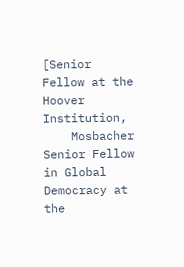[Senior Fellow at the Hoover Institution,
    Mosbacher Senior Fellow in Global Democracy at the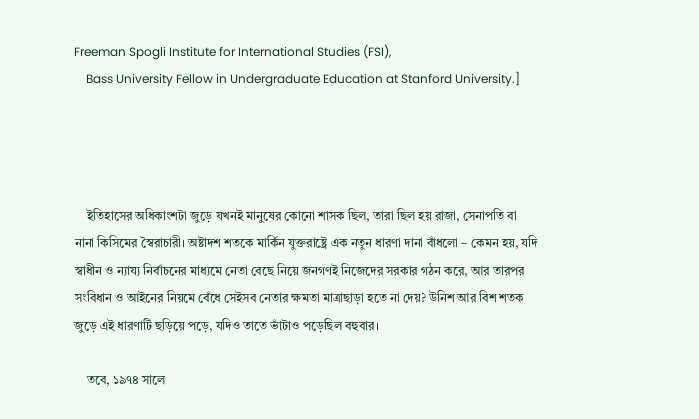Freeman Spogli Institute for International Studies (FSI),
    Bass University Fellow in Undergraduate Education at Stanford University.]




    ইতিহাসের অধিকাংশটা জুড়ে যখনই মানুষের কোনো শাসক ছিল, তারা ছিল হয় রাজা, সেনাপতি বা নানা কিসিমের স্বৈরাচারী। অষ্টাদশ শতকে মার্কিন যুক্তরাষ্ট্রে এক নতুন ধারণা দানা বাঁধলো – কেমন হয়, যদি স্বাধীন ও ন্যায্য নির্বাচনের মাধ্যমে নেতা বেছে নিয়ে জনগণই নিজেদের সরকার গঠন করে, আর তারপর সংবিধান ও আইনের নিয়মে বেঁধে সেইসব নেতার ক্ষমতা মাত্রাছাড়া হতে না দেয়? উনিশ আর বিশ শতক জুড়ে এই ধারণাটি ছড়িয়ে পড়ে, যদিও তাতে ভাঁটাও পড়েছিল বহুবার।

    তবে, ১৯৭৪ সালে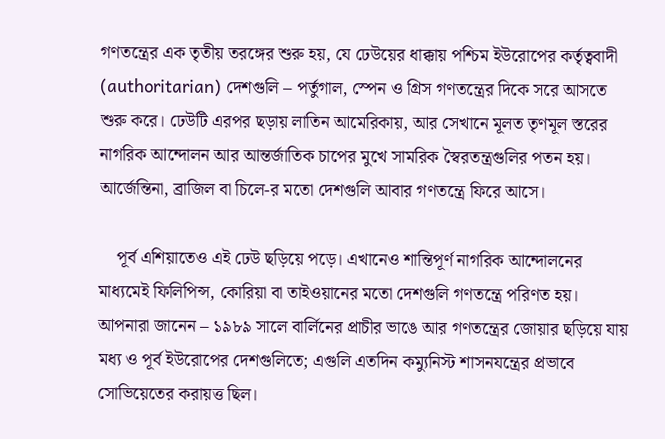গণতন্ত্রের এক তৃতীয় তরঙ্গের শুরু হয়, যে ঢেউয়ের ধাক্কায় পশ্চিম ইউরোপের কর্তৃত্ববাদী (authoritarian) দেশগুলি – পর্তুগাল, স্পেন ও গ্রিস গণতন্ত্রের দিকে সরে আসতে শুরু করে। ঢেউটি এরপর ছড়ায় লাতিন আমেরিকায়, আর সেখানে মূলত তৃণমূল স্তরের নাগরিক আন্দোলন আর আন্তর্জাতিক চাপের মুখে সামরিক স্বৈরতন্ত্রগুলির পতন হয়। আর্জেন্তিনা, ব্রাজিল বা চিলে-র মতো দেশগুলি আবার গণতন্ত্রে ফিরে আসে।

    পূর্ব এশিয়াতেও এই ঢেউ ছড়িয়ে পড়ে। এখানেও শান্তিপূর্ণ নাগরিক আন্দোলনের মাধ্যমেই ফিলিপিন্স, কোরিয়া বা তাইওয়ানের মতো দেশগুলি গণতন্ত্রে পরিণত হয়। আপনারা জানেন – ১৯৮৯ সালে বার্লিনের প্রাচীর ভাঙে আর গণতন্ত্রের জোয়ার ছড়িয়ে যায় মধ্য ও পূর্ব ইউরোপের দেশগুলিতে; এগুলি এতদিন কম্যুনিস্ট শাসনযন্ত্রের প্রভাবে সোভিয়েতের করায়ত্ত ছিল।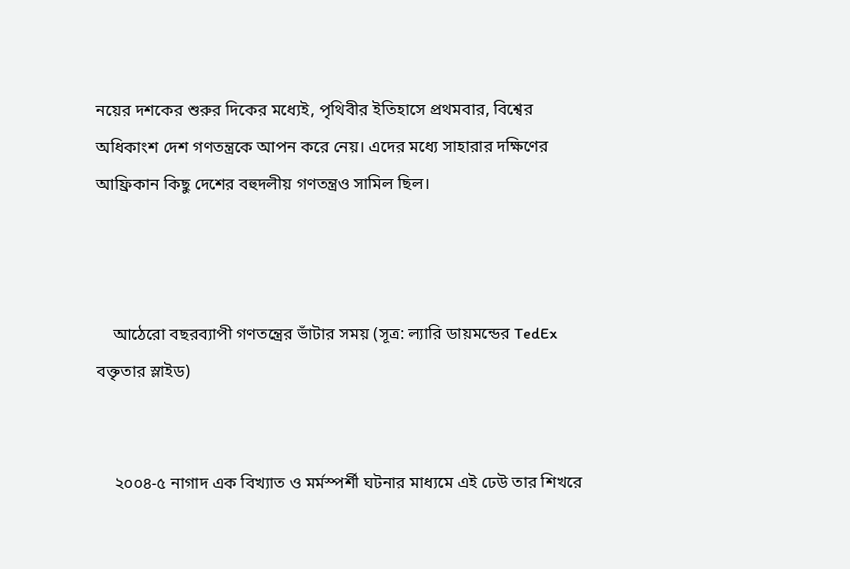নয়ের দশকের শুরুর দিকের মধ্যেই, পৃথিবীর ইতিহাসে প্রথমবার, বিশ্বের অধিকাংশ দেশ গণতন্ত্রকে আপন করে নেয়। এদের মধ্যে সাহারার দক্ষিণের আফ্রিকান কিছু দেশের বহুদলীয় গণতন্ত্রও সামিল ছিল।



    আঠেরো বছরব্যাপী গণতন্ত্রের ভাঁটার সময় (সূত্র: ল্যারি ডায়মন্ডের TedEx বক্তৃতার স্লাইড)


    ২০০৪-৫ নাগাদ এক বিখ্যাত ও মর্মস্পর্শী ঘটনার মাধ্যমে এই ঢেউ তার শিখরে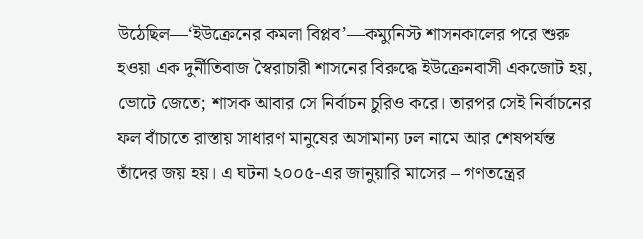উঠেছিল—‘ইউক্রেনের কমলা বিপ্লব’—কম্যুনিস্ট শাসনকালের পরে শুরু হওয়া এক দুর্নীতিবাজ স্বৈরাচারী শাসনের বিরুদ্ধে ইউক্রেনবাসী একজোট হয়, ভোটে জেতে; শাসক আবার সে নির্বাচন চুরিও করে। তারপর সেই নির্বাচনের ফল বাঁচাতে রাস্তায় সাধারণ মানুষের অসামান্য ঢল নামে আর শেষপর্যন্ত তাঁদের জয় হয়। এ ঘটনা ২০০৫-এর জানুয়ারি মাসের – গণতন্ত্রের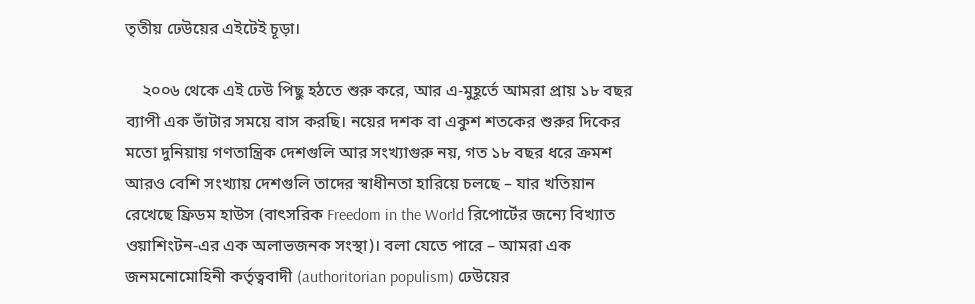তৃতীয় ঢেউয়ের এইটেই চূড়া।

    ২০০৬ থেকে এই ঢেউ পিছু হঠতে শুরু করে, আর এ-মুহূর্তে আমরা প্রায় ১৮ বছর ব্যাপী এক ভাঁটার সময়ে বাস করছি। নয়ের দশক বা একুশ শতকের শুরুর দিকের মতো দুনিয়ায় গণতান্ত্রিক দেশগুলি আর সংখ্যাগুরু নয়, গত ১৮ বছর ধরে ক্রমশ আরও বেশি সংখ্যায় দেশগুলি তাদের স্বাধীনতা হারিয়ে চলছে – যার খতিয়ান রেখেছে ফ্রিডম হাউস (বাৎসরিক Freedom in the World রিপোর্টের জন্যে বিখ্যাত ওয়াশিংটন-এর এক অলাভজনক সংস্থা)। বলা যেতে পারে – আমরা এক জনমনোমোহিনী কর্তৃত্ববাদী (authoritorian populism) ঢেউয়ের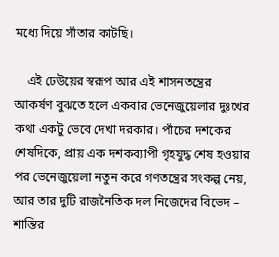মধ্যে দিয়ে সাঁতার কাটছি।

    এই ঢেউয়ের স্বরূপ আর এই শাসনতন্ত্রের আকর্ষণ বুঝতে হলে একবার ভেনেজুয়েলার দুঃখের কথা একটু ভেবে দেখা দরকার। পাঁচের দশকের শেষদিকে, প্রায় এক দশকব্যাপী গৃহযুদ্ধ শেষ হওয়ার পর ভেনেজুয়েলা নতুন করে গণতন্ত্রের সংকল্প নেয়, আর তার দুটি রাজনৈতিক দল নিজেদের বিভেদ – শান্তির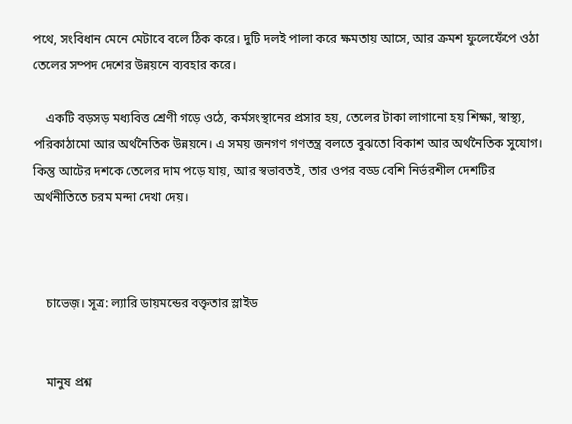পথে, সংবিধান মেনে মেটাবে বলে ঠিক করে। দুটি দলই পালা করে ক্ষমতায় আসে, আর ক্রমশ ফুলেফেঁপে ওঠা তেলের সম্পদ দেশের উন্নয়নে ব্যবহার করে।

    একটি বড়সড় মধ্যবিত্ত শ্রেণী গড়ে ওঠে, কর্মসংস্থানের প্রসার হয়, তেলের টাকা লাগানো হয় শিক্ষা, স্বাস্থ্য, পরিকাঠামো আর অর্থনৈতিক উন্নয়নে। এ সময় জনগণ গণতন্ত্র বলতে বুঝতো বিকাশ আর অর্থনৈতিক সুযোগ। কিন্তু আটের দশকে তেলের দাম পড়ে যায়, আর স্বভাবতই, তার ওপর বড্ড বেশি নির্ভরশীল দেশটির অর্থনীতিতে চরম মন্দা দেখা দেয়।



    চাভেজ়। সূত্র: ল্যারি ডায়মন্ডের বক্তৃতার স্লাইড


    মানুষ প্রশ্ন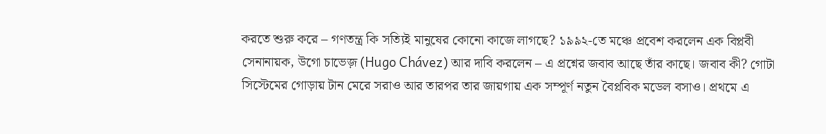করতে শুরু করে – গণতন্ত্র কি সত্যিই মানুষের কোনো কাজে লাগছে? ১৯৯২-তে মঞ্চে প্রবেশ করলেন এক বিপ্লবী সেনানায়ক, উগো চাভেজ় (Hugo Chávez) আর দাবি করলেন – এ প্রশ্নের জবাব আছে তাঁর কাছে। জবাব কী? গোটা সিস্টেমের গোড়ায় টান মেরে সরাও আর তারপর তার জায়গায় এক সম্পূর্ণ নতুন বৈপ্লবিক মডেল বসাও। প্রথমে এ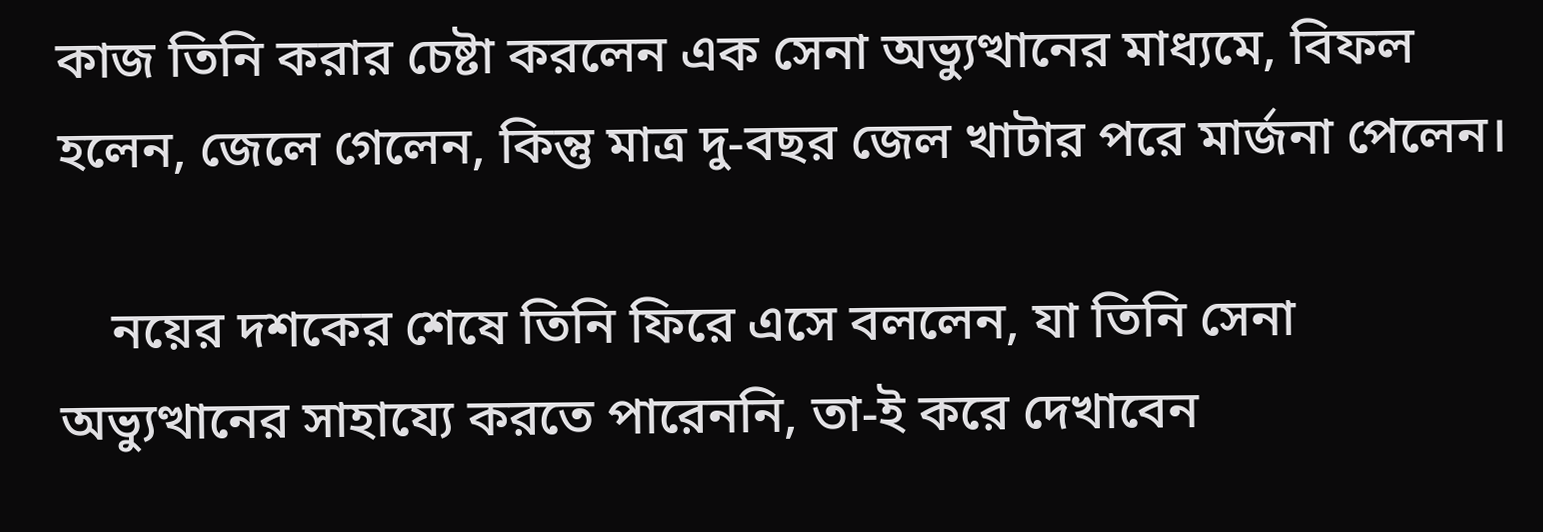কাজ তিনি করার চেষ্টা করলেন এক সেনা অভ্যুত্থানের মাধ্যমে, বিফল হলেন, জেলে গেলেন, কিন্তু মাত্র দু-বছর জেল খাটার পরে মার্জনা পেলেন।

    নয়ের দশকের শেষে তিনি ফিরে এসে বললেন, যা তিনি সেনা অভ্যুত্থানের সাহায্যে করতে পারেননি, তা-ই করে দেখাবেন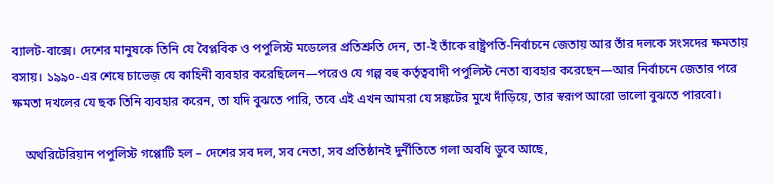ব্যালট-বাক্সে। দেশের মানুষকে তিনি যে বৈপ্লবিক ও পপুলিস্ট মডেলের প্রতিশ্রুতি দেন, তা-ই তাঁকে রাষ্ট্রপতি-নির্বাচনে জেতায় আর তাঁর দলকে সংসদের ক্ষমতায় বসায়। ১৯৯০-এর শেষে চাভেজ় যে কাহিনী ব্যবহার করেছিলেন—পরেও যে গল্প বহু কর্তৃত্ববাদী পপুলিস্ট নেতা ব্যবহার করেছেন—আর নির্বাচনে জেতার পরে ক্ষমতা দখলের যে ছক তিনি ব্যবহার করেন, তা যদি বুঝতে পারি, তবে এই এখন আমরা যে সঙ্কটের মুখে দাঁড়িয়ে, তার স্বরূপ আরো ভালো বুঝতে পারবো।

    অথরিটেরিয়ান পপুলিস্ট গপ্পোটি হল – দেশের সব দল, সব নেতা, সব প্রতিষ্ঠানই দুর্নীতিতে গলা অবধি ডুবে আছে,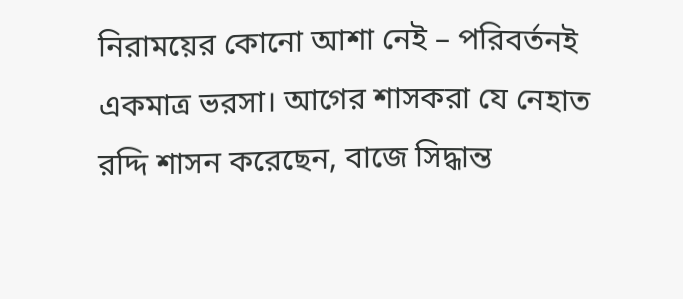নিরাময়ের কোনো আশা নেই – পরিবর্তনই একমাত্র ভরসা। আগের শাসকরা যে নেহাত রদ্দি শাসন করেছেন, বাজে সিদ্ধান্ত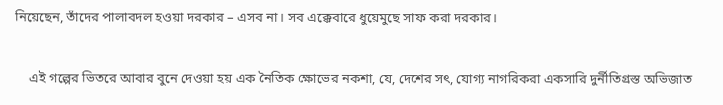নিয়েছেন, তাঁদের পালাবদল হওয়া দরকার – এসব না। সব এক্কেবারে ধুয়েমুছে সাফ করা দরকার।

    এই গল্পের ভিতরে আবার বুনে দেওয়া হয় এক নৈতিক ক্ষোভের নকশা, যে, দেশের সৎ, যোগ্য নাগরিকরা একসারি দুর্নীতিগ্রস্ত অভিজাত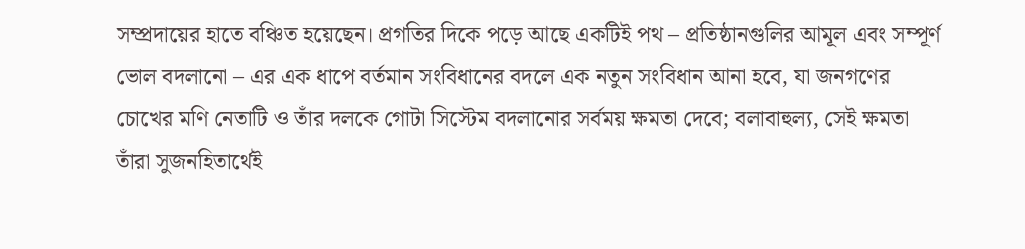সম্প্রদায়ের হাতে বঞ্চিত হয়েছেন। প্রগতির দিকে পড়ে আছে একটিই পথ – প্রতিষ্ঠানগুলির আমূল এবং সম্পূর্ণ ভোল বদলানো – এর এক ধাপে বর্তমান সংবিধানের বদলে এক নতুন সংবিধান আনা হবে, যা জনগণের চোখের মণি নেতাটি ও তাঁর দলকে গোটা সিস্টেম বদলানোর সর্বময় ক্ষমতা দেবে; বলাবাহুল্য, সেই ক্ষমতা তাঁরা সুজনহিতার্থেই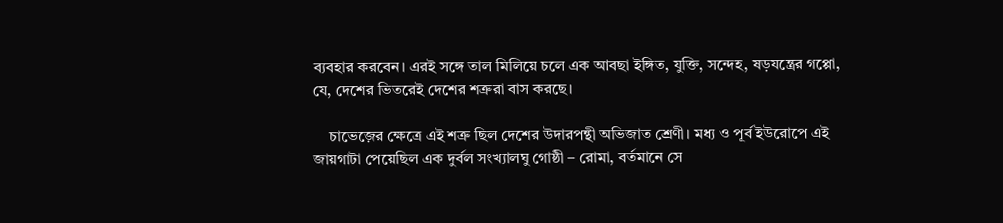ব্যবহার করবেন। এরই সঙ্গে তাল মিলিয়ে চলে এক আবছা ইঙ্গিত, যুক্তি, সন্দেহ, ষড়যন্ত্রের গপ্পো, যে, দেশের ভিতরেই দেশের শত্রুরা বাস করছে।

    চাভেজ়ের ক্ষেত্রে এই শত্রু ছিল দেশের উদারপন্থী অভিজাত শ্রেণী। মধ্য ও পূর্ব ইউরোপে এই জায়গাটা পেয়েছিল এক দুর্বল সংখ্যালঘু গোষ্ঠী – রোমা, বর্তমানে সে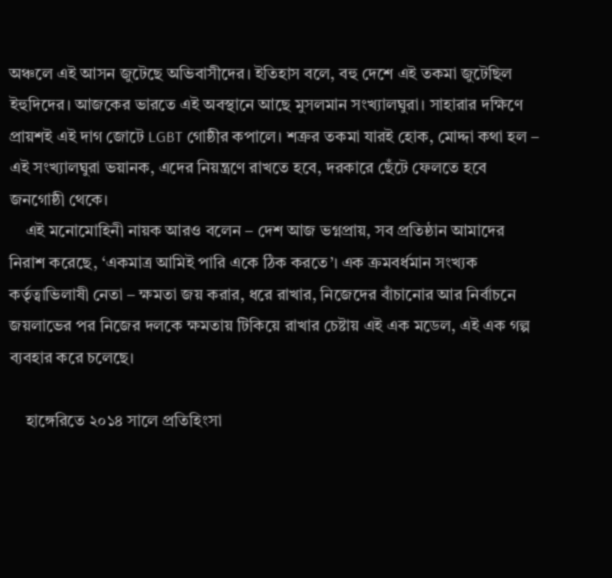অঞ্চলে এই আসন জুটেছে অভিবাসীদের। ইতিহাস বলে, বহু দেশে এই তকমা জুটেছিল ইহুদিদের। আজকের ভারতে এই অবস্থানে আছে মুসলমান সংখ্যালঘুরা। সাহারার দক্ষিণে প্রায়শই এই দাগ জোটে LGBT গোষ্ঠীর কপালে। শত্রুর তকমা যারই হোক, মোদ্দা কথা হল – এই সংখ্যালঘুরা ভয়ানক, এদের নিয়ন্ত্রণে রাখতে হবে, দরকারে ছেঁটে ফেলতে হবে জনগোষ্ঠী থেকে।
    এই মনোমোহিনী নায়ক আরও বলেন – দেশ আজ ভগ্নপ্রায়, সব প্রতিষ্ঠান আমাদের নিরাশ করেছে, ‘একমাত্র আমিই পারি একে ঠিক করতে’। এক ক্রমবর্ধমান সংখ্যক কর্তৃত্বাভিলাষী নেতা – ক্ষমতা জয় করার, ধরে রাখার, নিজেদের বাঁচানোর আর নির্বাচনে জয়লাভের পর নিজের দলকে ক্ষমতায় টিকিয়ে রাখার চেষ্টায় এই এক মডেল, এই এক গল্প ব্যবহার করে চলেছে।

    হাঙ্গেরিতে ২০১৪ সালে প্রতিহিংসা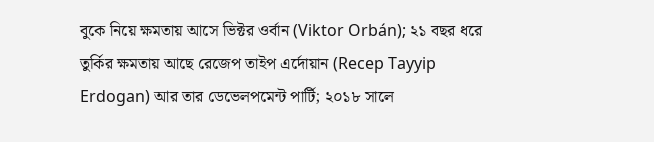বুকে নিয়ে ক্ষমতায় আসে ভিক্টর ওর্বান (Viktor Orbán); ২১ বছর ধরে তুর্কির ক্ষমতায় আছে রেজেপ তাইপ এর্দোয়ান (Recep Tayyip Erdogan) আর তার ডেভেলপমেন্ট পার্টি; ২০১৮ সালে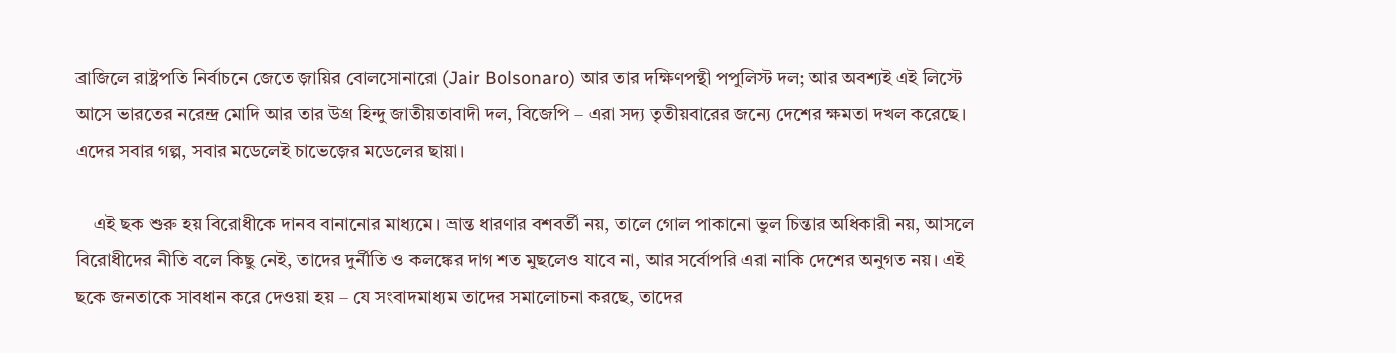ব্রাজিলে রাষ্ট্রপতি নির্বাচনে জেতে জ়ায়ির বোলসোনারো (Jair Bolsonaro) আর তার দক্ষিণপন্থী পপুলিস্ট দল; আর অবশ্যই এই লিস্টে আসে ভারতের নরেন্দ্র মোদি আর তার উগ্র হিন্দু জাতীয়তাবাদী দল, বিজেপি – এরা সদ্য তৃতীয়বারের জন্যে দেশের ক্ষমতা দখল করেছে। এদের সবার গল্প, সবার মডেলেই চাভেজ়ের মডেলের ছায়া।

    এই ছক শুরু হয় বিরোধীকে দানব বানানোর মাধ্যমে। ভ্রান্ত ধারণার বশবর্তী নয়, তালে গোল পাকানো ভুল চিন্তার অধিকারী নয়, আসলে বিরোধীদের নীতি বলে কিছু নেই, তাদের দুর্নীতি ও কলঙ্কের দাগ শত মুছলেও যাবে না, আর সর্বোপরি এরা নাকি দেশের অনুগত নয়। এই ছকে জনতাকে সাবধান করে দেওয়া হয় – যে সংবাদমাধ্যম তাদের সমালোচনা করছে, তাদের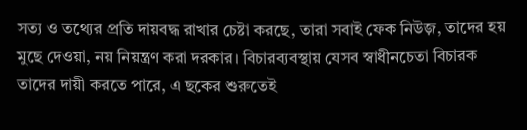সত্য ও তথ্যের প্রতি দায়বদ্ধ রাখার চেষ্টা করছে, তারা সবাই ফেক নিউজ়, তাদের হয় মুছে দেওয়া, নয় নিয়ন্ত্রণ করা দরকার। বিচারব্যবস্থায় যেসব স্বাধীনচেতা বিচারক তাদের দায়ী করতে পারে, এ ছকের শুরুতেই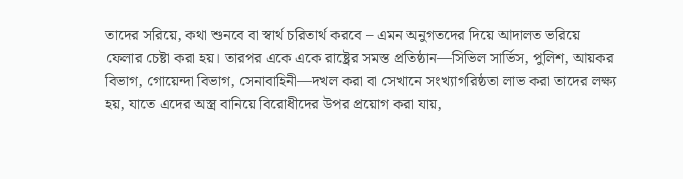তাদের সরিয়ে, কথা শুনবে বা স্বার্থ চরিতার্থ করবে – এমন অনুগতদের দিয়ে আদালত ভরিয়ে ফেলার চেষ্টা করা হয়। তারপর একে একে রাষ্ট্রের সমস্ত প্রতিষ্ঠান—সিভিল সার্ভিস, পুলিশ, আয়কর বিভাগ, গোয়েন্দা বিভাগ, সেনাবাহিনী—দখল করা বা সেখানে সংখ্যাগরিষ্ঠতা লাভ করা তাদের লক্ষ্য হয়, যাতে এদের অস্ত্র বানিয়ে বিরোধীদের উপর প্রয়োগ করা যায়,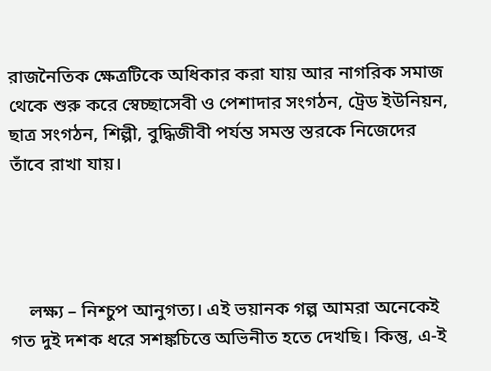রাজনৈতিক ক্ষেত্রটিকে অধিকার করা যায় আর নাগরিক সমাজ থেকে শুরু করে স্বেচ্ছাসেবী ও পেশাদার সংগঠন, ট্রেড ইউনিয়ন, ছাত্র সংগঠন, শিল্পী, বুদ্ধিজীবী পর্যন্ত সমস্ত স্তরকে নিজেদের তাঁবে রাখা যায়।




    লক্ষ্য – নিশ্চুপ আনুগত্য। এই ভয়ানক গল্প আমরা অনেকেই গত দুই দশক ধরে সশঙ্কচিত্তে অভিনীত হতে দেখছি। কিন্তু, এ-ই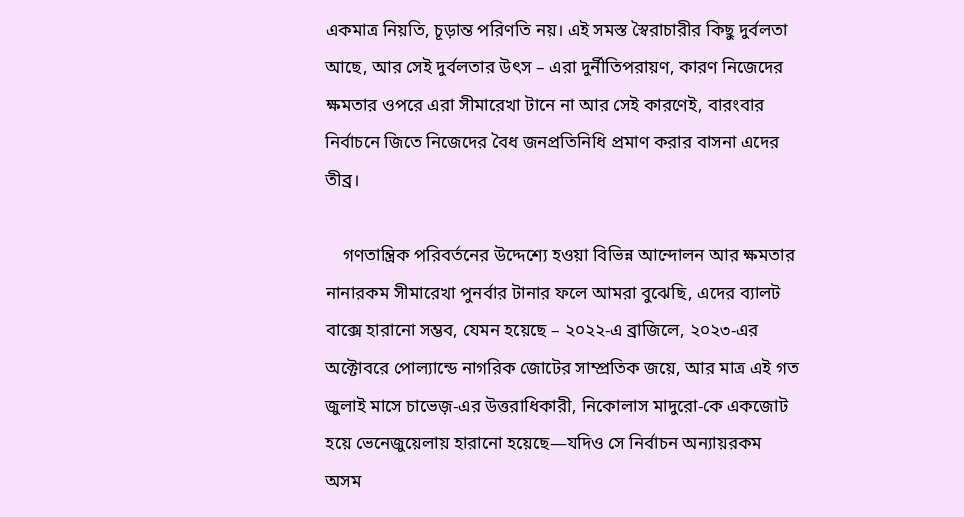একমাত্র নিয়তি, চূড়ান্ত পরিণতি নয়। এই সমস্ত স্বৈরাচারীর কিছু দুর্বলতা আছে, আর সেই দুর্বলতার উৎস – এরা দুর্নীতিপরায়ণ, কারণ নিজেদের ক্ষমতার ওপরে এরা সীমারেখা টানে না আর সেই কারণেই, বারংবার নির্বাচনে জিতে নিজেদের বৈধ জনপ্রতিনিধি প্রমাণ করার বাসনা এদের তীব্র।

    গণতান্ত্রিক পরিবর্তনের উদ্দেশ্যে হওয়া বিভিন্ন আন্দোলন আর ক্ষমতার নানারকম সীমারেখা পুনর্বার টানার ফলে আমরা বুঝেছি, এদের ব্যালট বাক্সে হারানো সম্ভব, যেমন হয়েছে – ২০২২-এ ব্রাজিলে, ২০২৩-এর অক্টোবরে পোল্যান্ডে নাগরিক জোটের সাম্প্রতিক জয়ে, আর মাত্র এই গত জুলাই মাসে চাভেজ়-এর উত্তরাধিকারী, নিকোলাস মাদুরো-কে একজোট হয়ে ভেনেজুয়েলায় হারানো হয়েছে—যদিও সে নির্বাচন অন্যায়রকম অসম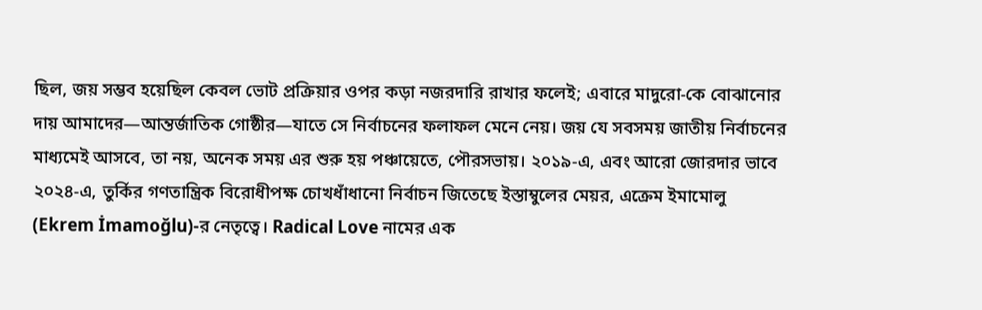ছিল, জয় সম্ভব হয়েছিল কেবল ভোট প্রক্রিয়ার ওপর কড়া নজরদারি রাখার ফলেই; এবারে মাদুরো-কে বোঝানোর দায় আমাদের—আন্তর্জাতিক গোষ্ঠীর—যাতে সে নির্বাচনের ফলাফল মেনে নেয়। জয় যে সবসময় জাতীয় নির্বাচনের মাধ্যমেই আসবে, তা নয়, অনেক সময় এর শুরু হয় পঞ্চায়েতে, পৌরসভায়। ২০১৯-এ, এবং আরো জোরদার ভাবে ২০২৪-এ, তুর্কির গণতান্ত্রিক বিরোধীপক্ষ চোখধাঁধানো নির্বাচন জিতেছে ইস্তাম্বুলের মেয়র, এক্রেম ইমামোলু (Ekrem İmamoğlu)-র নেতৃত্বে। Radical Love নামের এক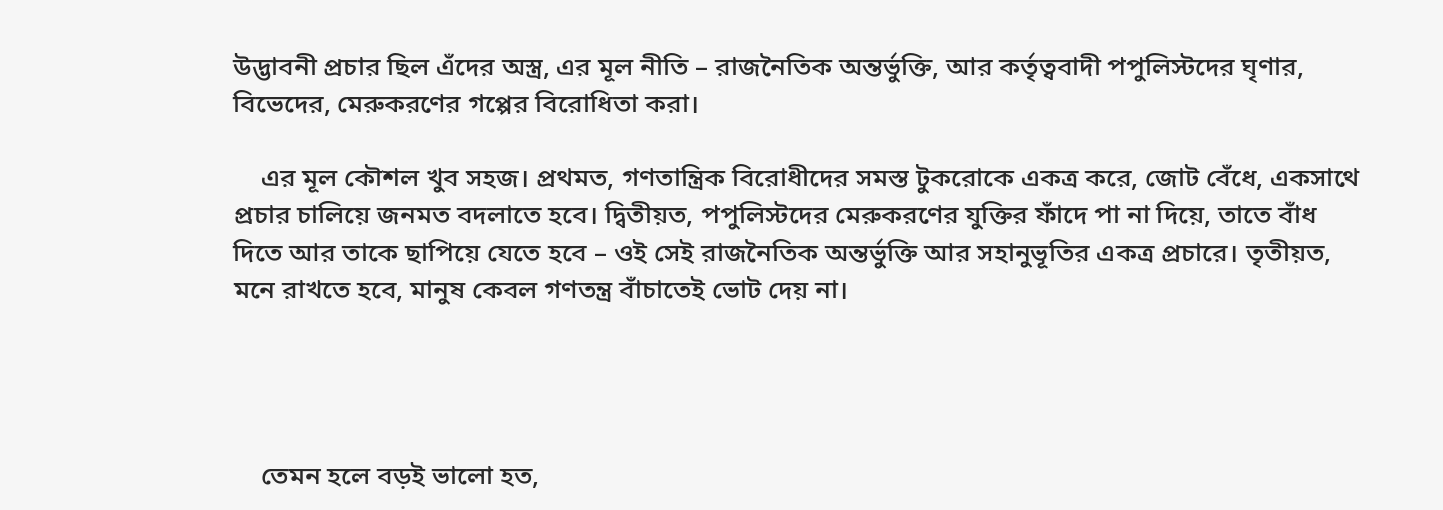উদ্ভাবনী প্রচার ছিল এঁদের অস্ত্র, এর মূল নীতি – রাজনৈতিক অন্তর্ভুক্তি, আর কর্তৃত্ববাদী পপুলিস্টদের ঘৃণার, বিভেদের, মেরুকরণের গপ্পের বিরোধিতা করা।

    এর মূল কৌশল খুব সহজ। প্রথমত, গণতান্ত্রিক বিরোধীদের সমস্ত টুকরোকে একত্র করে, জোট বেঁধে, একসাথে প্রচার চালিয়ে জনমত বদলাতে হবে। দ্বিতীয়ত, পপুলিস্টদের মেরুকরণের যুক্তির ফাঁদে পা না দিয়ে, তাতে বাঁধ দিতে আর তাকে ছাপিয়ে যেতে হবে – ওই সেই রাজনৈতিক অন্তর্ভুক্তি আর সহানুভূতির একত্র প্রচারে। তৃতীয়ত, মনে রাখতে হবে, মানুষ কেবল গণতন্ত্র বাঁচাতেই ভোট দেয় না।




    তেমন হলে বড়ই ভালো হত,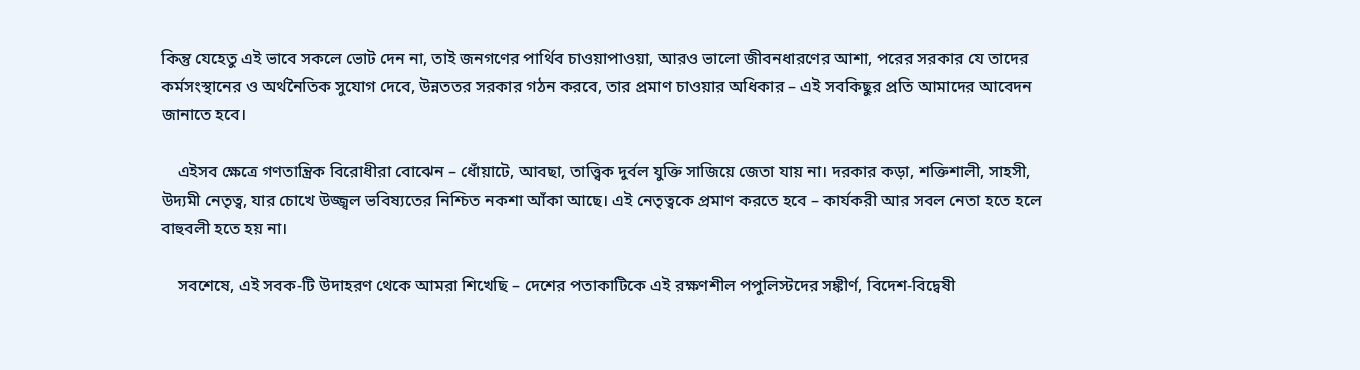কিন্তু যেহেতু এই ভাবে সকলে ভোট দেন না, তাই জনগণের পার্থিব চাওয়াপাওয়া, আরও ভালো জীবনধারণের আশা, পরের সরকার যে তাদের কর্মসংস্থানের ও অর্থনৈতিক সুযোগ দেবে, উন্নততর সরকার গঠন করবে, তার প্রমাণ চাওয়ার অধিকার – এই সবকিছুর প্রতি আমাদের আবেদন জানাতে হবে।

    এইসব ক্ষেত্রে গণতান্ত্রিক বিরোধীরা বোঝেন – ধোঁয়াটে, আবছা, তাত্ত্বিক দুর্বল যুক্তি সাজিয়ে জেতা যায় না। দরকার কড়া, শক্তিশালী, সাহসী, উদ্যমী নেতৃত্ব, যার চোখে উজ্জ্বল ভবিষ্যতের নিশ্চিত নকশা আঁকা আছে। এই নেতৃত্বকে প্রমাণ করতে হবে – কার্যকরী আর সবল নেতা হতে হলে বাহুবলী হতে হয় না।

    সবশেষে, এই সবক-টি উদাহরণ থেকে আমরা শিখেছি – দেশের পতাকাটিকে এই রক্ষণশীল পপুলিস্টদের সঙ্কীর্ণ, বিদেশ-বিদ্বেষী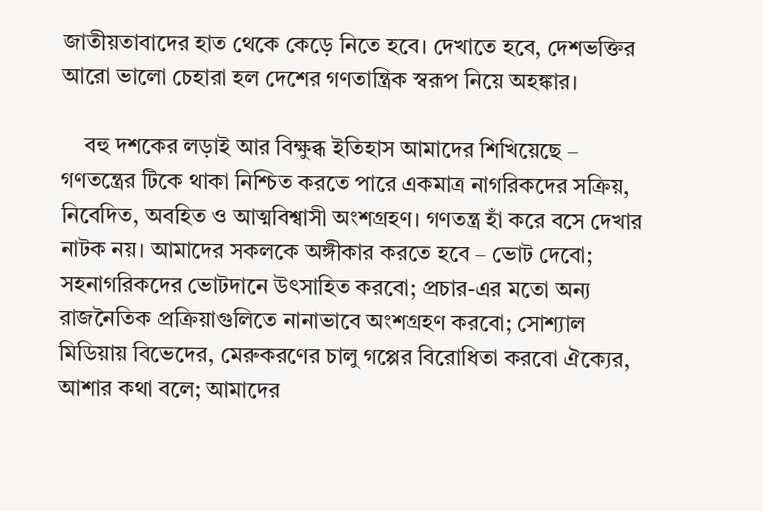জাতীয়তাবাদের হাত থেকে কেড়ে নিতে হবে। দেখাতে হবে, দেশভক্তির আরো ভালো চেহারা হল দেশের গণতান্ত্রিক স্বরূপ নিয়ে অহঙ্কার।

    বহু দশকের লড়াই আর বিক্ষুব্ধ ইতিহাস আমাদের শিখিয়েছে – গণতন্ত্রের টিকে থাকা নিশ্চিত করতে পারে একমাত্র নাগরিকদের সক্রিয়, নিবেদিত, অবহিত ও আত্মবিশ্বাসী অংশগ্রহণ। গণতন্ত্র হাঁ করে বসে দেখার নাটক নয়। আমাদের সকলকে অঙ্গীকার করতে হবে – ভোট দেবো; সহনাগরিকদের ভোটদানে উৎসাহিত করবো; প্রচার-এর মতো অন্য রাজনৈতিক প্রক্রিয়াগুলিতে নানাভাবে অংশগ্রহণ করবো; সোশ্যাল মিডিয়ায় বিভেদের, মেরুকরণের চালু গপ্পের বিরোধিতা করবো ঐক্যের, আশার কথা বলে; আমাদের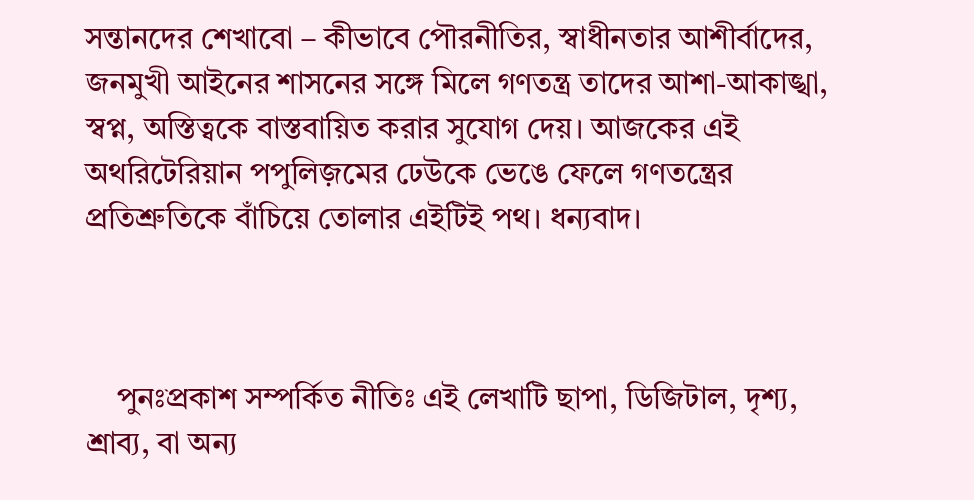সন্তানদের শেখাবো – কীভাবে পৌরনীতির, স্বাধীনতার আশীর্বাদের, জনমুখী আইনের শাসনের সঙ্গে মিলে গণতন্ত্র তাদের আশা-আকাঙ্খা, স্বপ্ন, অস্তিত্বকে বাস্তবায়িত করার সুযোগ দেয়। আজকের এই অথরিটেরিয়ান পপুলিজ়মের ঢেউকে ভেঙে ফেলে গণতন্ত্রের প্রতিশ্রুতিকে বাঁচিয়ে তোলার এইটিই পথ। ধন্যবাদ।



    পুনঃপ্রকাশ সম্পর্কিত নীতিঃ এই লেখাটি ছাপা, ডিজিটাল, দৃশ্য, শ্রাব্য, বা অন্য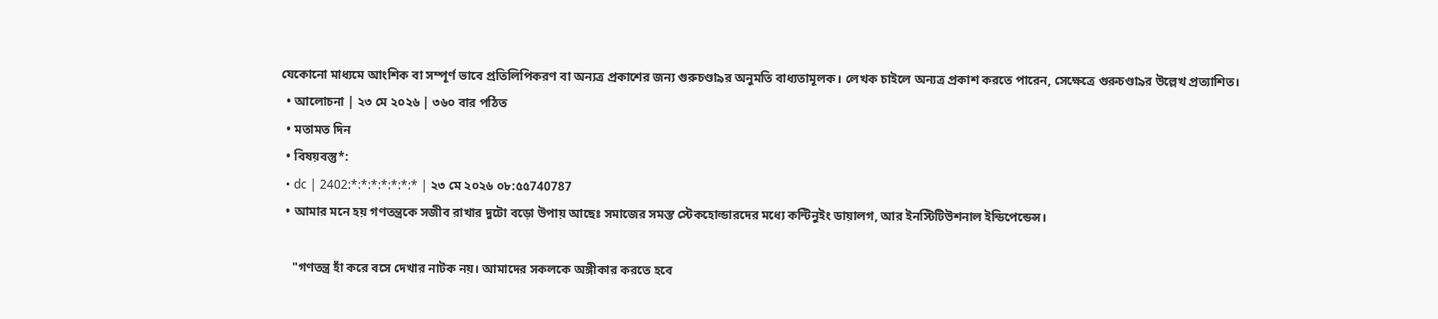যেকোনো মাধ্যমে আংশিক বা সম্পূর্ণ ভাবে প্রতিলিপিকরণ বা অন্যত্র প্রকাশের জন্য গুরুচণ্ডা৯র অনুমতি বাধ্যতামূলক। লেখক চাইলে অন্যত্র প্রকাশ করতে পারেন, সেক্ষেত্রে গুরুচণ্ডা৯র উল্লেখ প্রত্যাশিত।
  • আলোচনা | ২৩ মে ২০২৬ | ৩৬০ বার পঠিত
  • মতামত দিন
  • বিষয়বস্তু*:
  • dc | 2402:*:*:*:*:*:*:* | ২৩ মে ২০২৬ ০৮:৫৫740787
  • আমার মনে হয় গণতন্ত্রকে সজীব রাখার দুটো বড়ো উপায় আছেঃ সমাজের সমস্ত স্টেকহোল্ডারদের মধ্যে কন্টিনুইং ডায়ালগ, আর ইনস্টিটিউশনাল ইন্ডিপেন্ডেন্স।

    "গণতন্ত্র হাঁ করে বসে দেখার নাটক নয়। আমাদের সকলকে অঙ্গীকার করতে হবে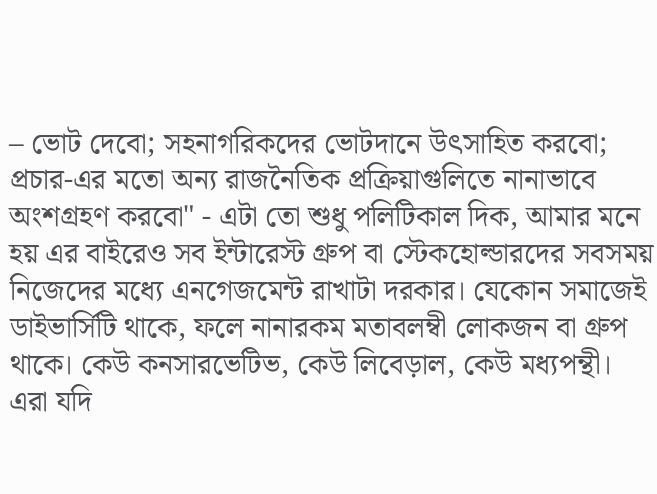– ভোট দেবো; সহনাগরিকদের ভোটদানে উৎসাহিত করবো; প্রচার-এর মতো অন্য রাজনৈতিক প্রক্রিয়াগুলিতে নানাভাবে অংশগ্রহণ করবো" - এটা তো শুধু পলিটিকাল দিক, আমার মনে হয় এর বাইরেও সব ইন্টারেস্ট গ্রুপ বা স্টেকহোল্ডারদের সবসময় নিজেদের মধ্যে এনগেজমেন্ট রাখাটা দরকার। যেকোন সমাজেই ডাইভার্সিটি থাকে, ফলে নানারকম মতাবলম্বী লোকজন বা গ্রুপ থাকে। কেউ কনসারভেটিভ, কেউ লিবেড়াল, কেউ মধ্যপন্থী। এরা যদি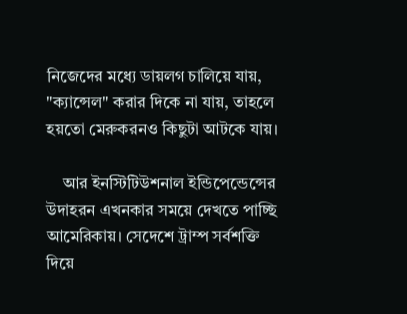নিজেদের মধ্যে ডায়লগ চালিয়ে যায়, "ক্যান্সেল" করার দিকে না যায়, তাহলে হয়তো মেরুকরনও কিছুটা আটকে যায়।

    আর ইনস্টিটিউশনাল ইন্ডিপেন্ডেন্সের উদাহরন এখনকার সময়ে দেখতে পাচ্ছি আমেরিকায়। সেদেশে ট্রাম্প সর্বশক্তি দিয়ে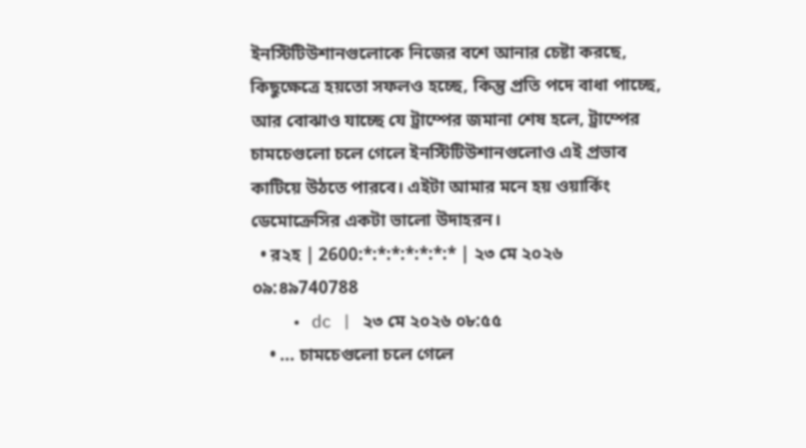ইনস্টিটিউশানগুলোকে নিজের বশে আনার চেষ্টা করছে, কিছুক্ষেত্রে হয়তো সফলও হচ্ছে, কিন্তু প্রতি পদে বাধা পাচ্ছে, আর বোঝাও যাচ্ছে যে ট্রাম্পের জমানা শেষ হলে, ট্রাম্পের চামচেগুলো চলে গেলে ইনস্টিটিউশানগুলোও এই প্রভাব কাটিয়ে উঠতে পারবে। এইটা আমার মনে হয় ওয়ার্কিং ডেমোক্রেসির একটা ভালো উদাহরন।
  • র২হ | 2600:*:*:*:*:*:*:* | ২৩ মে ২০২৬ ০৯:৪৯740788
    • dc | ২৩ মে ২০২৬ ০৮:৫৫
    • ... চামচেগুলো চলে গেলে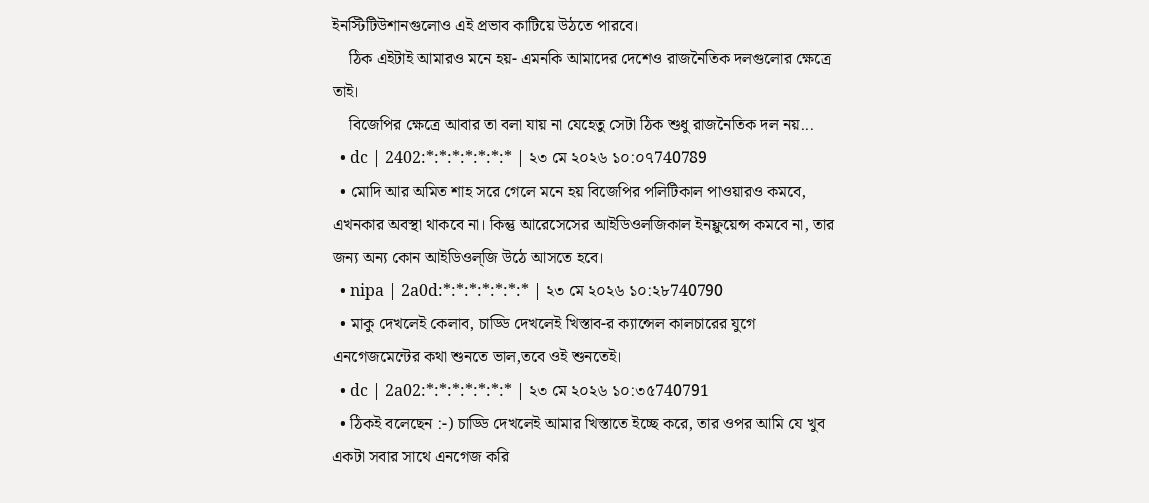ইনস্টিটিউশানগুলোও এই প্রভাব কাটিয়ে উঠতে পারবে।
    ঠিক এইটাই আমারও মনে হয়- এমনকি আমাদের দেশেও রাজনৈতিক দলগুলোর ক্ষেত্রে তাই।
    বিজেপির ক্ষেত্রে আবার তা বলা যায় না যেহেতু সেটা ঠিক শুধু রাজনৈতিক দল নয়...
  • dc | 2402:*:*:*:*:*:*:* | ২৩ মে ২০২৬ ১০:০৭740789
  • মোদি আর অমিত শাহ সরে গেলে মনে হয় বিজেপির পলিটিকাল পাওয়ারও কমবে, এখনকার অবস্থা থাকবে না। কিন্তু আরেসেসের আইডিওলজিকাল ইনফ্লুয়েন্স কমবে না, তার জন্য অন্য কোন আইডিওল্জি উঠে আসতে হবে।
  • nipa | 2a0d:*:*:*:*:*:*:* | ২৩ মে ২০২৬ ১০:২৮740790
  • মাকু দেখলেই কেলাব, চাড্ডি দেখলেই খিস্তাব-র ক্যান্সেল কালচারের যুগে এনগেজমেন্টের কথা শুনতে ভাল,তবে ওই শুনতেই।
  • dc | 2a02:*:*:*:*:*:*:* | ২৩ মে ২০২৬ ১০:৩৫740791
  • ঠিকই বলেছেন :-) চাড্ডি দেখলেই আমার খিস্তাতে ইচ্ছে করে, তার ওপর আমি যে খুব একটা সবার সাথে এনগেজ করি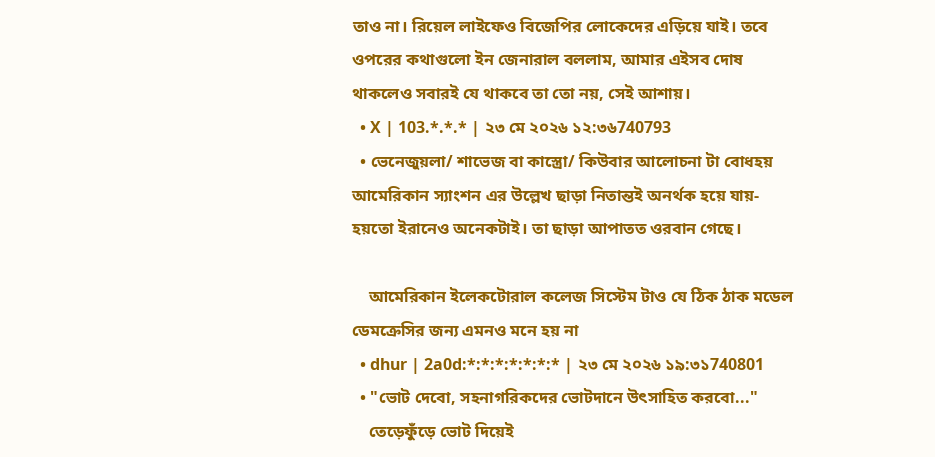তাও না। রিয়েল লাইফেও বিজেপির লোকেদের এড়িয়ে যাই। তবে ওপরের কথাগুলো ইন জেনারাল বললাম, আমার এইসব দোষ থাকলেও সবারই যে থাকবে তা তো নয়, সেই আশায়।
  • X | 103.*.*.* | ২৩ মে ২০২৬ ১২:৩৬740793
  • ভেনেজুয়লা/ শাভেজ বা কাস্ত্রো/ কিউবার আলোচনা টা বোধহয় আমেরিকান স‍্যাংশন এর উল্লেখ ছাড়া নিতান্তই অনর্থক হয়ে যায়- হয়তো ইরানেও অনেকটাই। তা ছাড়া আপাতত ওরবান গেছে।

    আমেরিকান ইলেকটোরাল কলেজ সিস্টেম টাও যে ঠিক ঠাক মডেল ডেমক্রেসির জন‍্য এমনও মনে হয় না
  • dhur | 2a0d:*:*:*:*:*:*:* | ২৩ মে ২০২৬ ১৯:৩১740801
  • "ভোট দেবো, সহনাগরিকদের ভোটদানে উৎসাহিত করবো..."
    তেড়েফুঁড়ে ভোট দিয়েই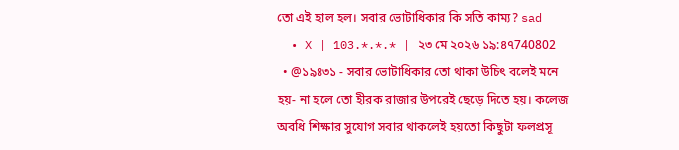তো এই হাল হল। সবার ভোটাধিকার কি সতি কাম্য? sad
  • X | 103.*.*.* | ২৩ মে ২০২৬ ১৯:৪৭740802
  • @১৯ঃ৩১ - সবার ভোটাধিকার তো থাকা উচিৎ বলেই মনে হয়- না হলে তো হীরক রাজার উপরেই ছেড়ে দিতে হয়। কলেজ অবধি শিক্ষার সুযোগ সবার থাকলেই হয়তো কিছুটা ফলপ্রসূ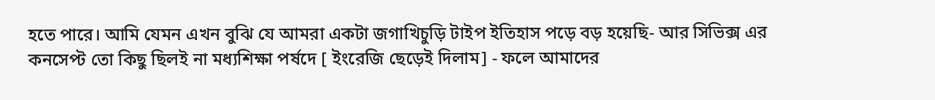হতে পারে। আমি যেমন এখন বুঝি যে আমরা একটা জগাখিচুড়ি টাইপ ইতিহাস পড়ে বড় হয়েছি- আর সিভিক্স এর কনসেপ্ট তো কিছু ছিলই না মধ‍্যশিক্ষা পর্ষদে [ ইংরেজি ছেড়েই দিলাম] - ফলে আমাদের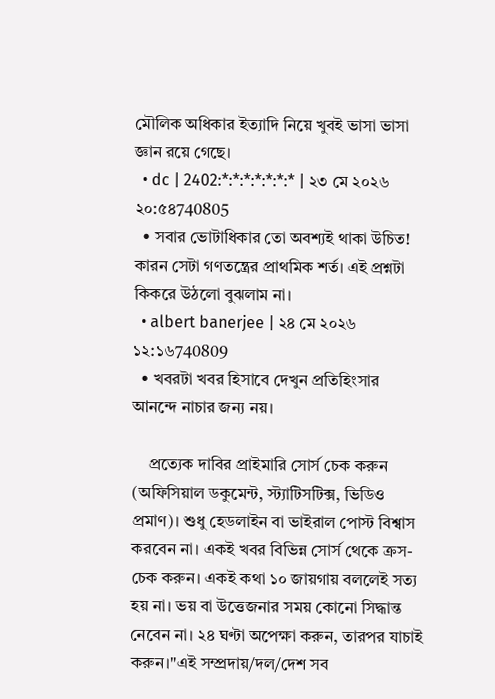মৌলিক অধিকার ইত্যাদি নিয়ে খুবই ভাসা ভাসা জ্ঞান রয়ে গেছে।
  • dc | 2402:*:*:*:*:*:*:* | ২৩ মে ২০২৬ ২০:৫৪740805
  • সবার ভোটাধিকার তো অবশ্যই থাকা উচিত! কারন সেটা গণতন্ত্রের প্রাথমিক শর্ত। এই প্রশ্নটা কিকরে উঠলো বুঝলাম না।
  • albert banerjee | ২৪ মে ২০২৬ ১২:১৬740809
  • খবরটা খবর হিসাবে দেখুন প্রতিহিংসার আনন্দে নাচার জন্য নয়।

    প্রত্যেক দাবির প্রাইমারি সোর্স চেক করুন (অফিসিয়াল ডকুমেন্ট, স্ট্যাটিসটিক্স, ভিডিও প্রমাণ)। শুধু হেডলাইন বা ভাইরাল পোস্ট বিশ্বাস করবেন না। একই খবর বিভিন্ন সোর্স থেকে ক্রস-চেক করুন। একই কথা ১০ জায়গায় বললেই সত্য হয় না। ভয় বা উত্তেজনার সময় কোনো সিদ্ধান্ত নেবেন না। ২৪ ঘণ্টা অপেক্ষা করুন, তারপর যাচাই করুন।"এই সম্প্রদায়/দল/দেশ সব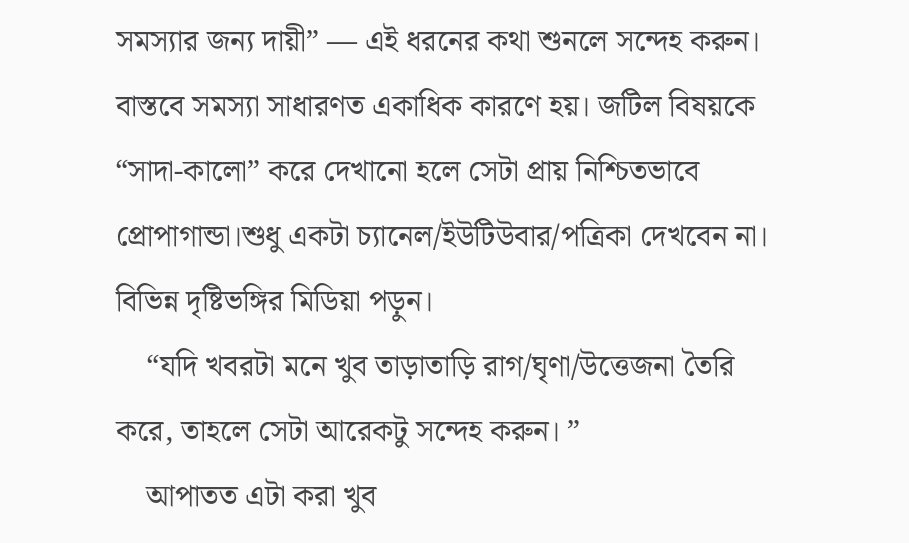সমস্যার জন্য দায়ী” — এই ধরনের কথা শুনলে সন্দেহ করুন। বাস্তবে সমস্যা সাধারণত একাধিক কারণে হয়। জটিল বিষয়কে “সাদা-কালো” করে দেখানো হলে সেটা প্রায় নিশ্চিতভাবে প্রোপাগান্ডা।শুধু একটা চ্যানেল/ইউটিউবার/পত্রিকা দেখবেন না। বিভিন্ন দৃষ্টিভঙ্গির মিডিয়া পড়ুন।
    “যদি খবরটা মনে খুব তাড়াতাড়ি রাগ/ঘৃণা/উত্তেজনা তৈরি করে, তাহলে সেটা আরেকটু সন্দেহ করুন। ”
    আপাতত এটা করা খুব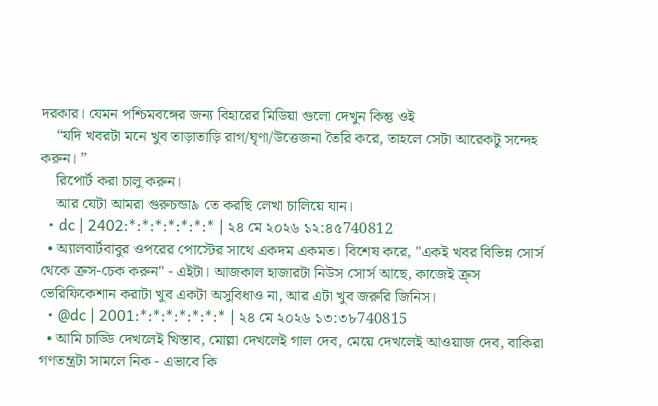দরকার। যেমন পশ্চিমবঙ্গের জন্য বিহারের মিডিয়া গুলো দেখুন কিন্তু ওই
    “যদি খবরটা মনে খুব তাড়াতাড়ি রাগ/ঘৃণা/উত্তেজনা তৈরি করে, তাহলে সেটা আরেকটু সন্দেহ করুন। ”
    রিপোর্ট করা চালু করুন।
    আর যেটা আমরা গুরুচন্ডা৯ তে করছি লেখা চালিয়ে যান।
  • dc | 2402:*:*:*:*:*:*:* | ২৪ মে ২০২৬ ১২:৪৫740812
  • অ্যালবার্টবাবুর ওপরের পোস্টের সাথে একদম একমত। বিশেষ করে, "একই খবর বিভিন্ন সোর্স থেকে ক্রস-চেক করুন" - এইটা। আজকাল হাজারটা নিউস সোর্স আছে, কাজেই ক্র্স ভেরিফিকেশান করাটা খুব একটা অসুবিধাও না, আর এটা খুব জরুরি জিনিস।
  • @dc | 2001:*:*:*:*:*:*:* | ২৪ মে ২০২৬ ১৩:৩৮740815
  • আমি চাড্ডি দেখলেই খিস্তাব, মোল্লা দেখলেই গাল দেব, মেয়ে দেখলেই আওয়াজ দেব, বাকিরা গণতন্ত্রটা সামলে নিক - এভাবে কি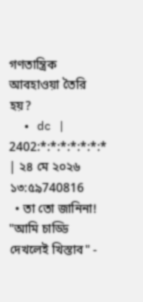গণতান্ত্রিক আবহাওয়া তৈরি হয়?
  • dc | 2402:*:*:*:*:*:*:* | ২৪ মে ২০২৬ ১৩:৫৯740816
  • তা তো জানিনা! "আমি চাড্ডি দেখলেই খিস্তাব" -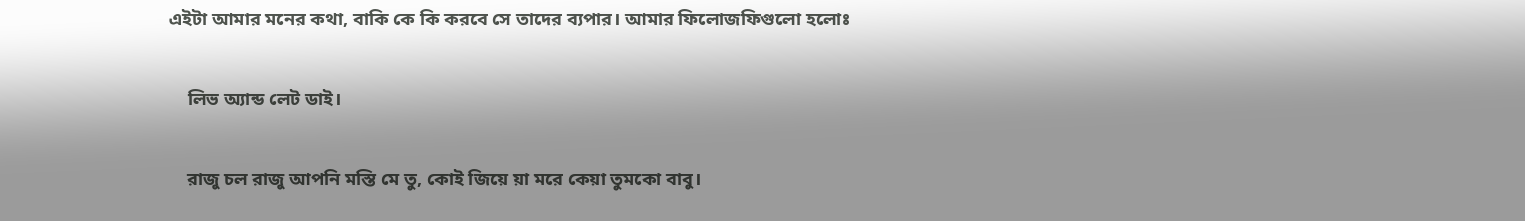এইটা আমার মনের কথা, বাকি কে কি করবে সে তাদের ব্যপার। আমার ফিলোজফিগুলো হলোঃ

    লিভ অ্যান্ড লেট ডাই।

    রাজু চল রাজু আপনি মস্তি মে তু, কোই জিয়ে য়া মরে কেয়া তুমকো বাবু।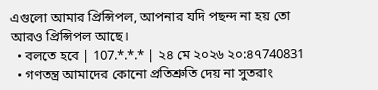এগুলো আমার প্রিন্সিপল, আপনার যদি পছন্দ না হয় তো আরও প্রিন্সিপল আছে।
  • বলতে হবে | 107.*.*.* | ২৪ মে ২০২৬ ২০:৪৭740831
  • গণতন্ত্র আমাদের কোনো প্রতিশ্রুতি দেয় না সুতরাং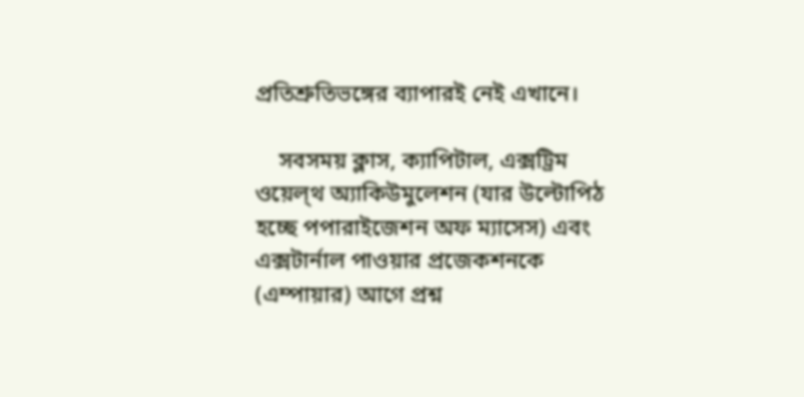প্রতিশ্রুতিভঙ্গের ব্যাপারই নেই এখানে।

    সবসময় ক্লাস, ক্যাপিটাল, এক্সট্রিম ওয়েল্থ অ্যাকিউমুলেশন (যার উল্টোপিঠ হচ্ছে পপারাইজেশন অফ ম্যাসেস) এবং এক্সটার্নাল পাওয়ার প্রজেকশনকে (এম্পায়ার) আগে প্রশ্ন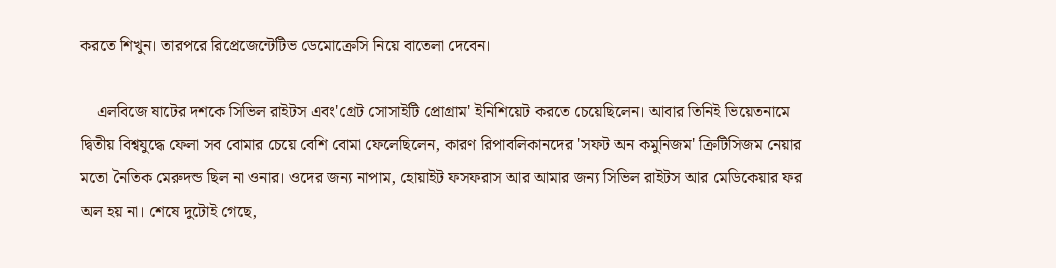করতে শিখুন। তারপরে রিপ্রেজেন্টেটিভ ডেমোক্রেসি নিয়ে বাতেলা দেবেন।

    এলবিজে ষাটের দশকে সিভিল রাইটস এবং'গ্রেট সোসাইটি প্রোগ্রাম' ইনিশিয়েট করতে চেয়েছিলেন। আবার তিনিই ভিয়েতনামে দ্বিতীয় বিশ্বযুদ্ধে ফেলা সব বোমার চেয়ে বেশি বোমা ফেলেছিলেন, কারণ রিপাবলিকানদের 'সফট অন কমুনিজম' ক্রিটিসিজম নেয়ার মতো নৈতিক মেরুদন্ড ছিল না ওনার। ওদের জন্য নাপাম, হোয়াইট ফসফরাস আর আমার জন্য সিভিল রাইটস আর মেডিকেয়ার ফর অল হয় না। শেষে দুটোই গেছে,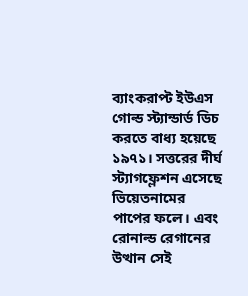ব্যাংকরাপ্ট ইউএস গোল্ড স্ট্যান্ডার্ড ডিচ করতে বাধ্য হয়েছে ১৯৭১। সত্তরের দীর্ঘ স্ট্যাগফ্লেশন এসেছে ভিয়েতনামের পাপের ফলে। এবং রোনাল্ড রেগানের উত্থান সেই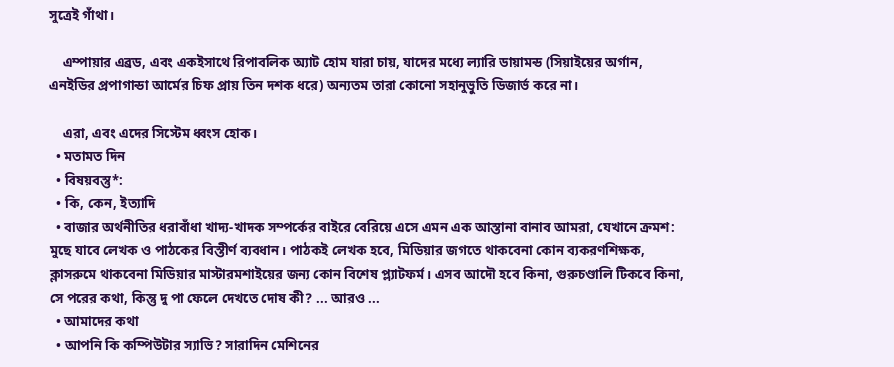সুত্রেই গাঁথা।

    এম্পায়ার এব্রড, এবং একইসাথে রিপাবলিক অ্যাট হোম যারা চায়, যাদের মধ্যে ল্যারি ডায়ামন্ড (সিয়াইয়ের অর্গান, এনইডির প্রপাগান্ডা আর্মের চিফ প্রায় তিন দশক ধরে) অন্যতম তারা কোনো সহানুভুতি ডিজার্ভ করে না।

    এরা, এবং এদের সিস্টেম ধ্বংস হোক।
  • মতামত দিন
  • বিষয়বস্তু*:
  • কি, কেন, ইত্যাদি
  • বাজার অর্থনীতির ধরাবাঁধা খাদ্য-খাদক সম্পর্কের বাইরে বেরিয়ে এসে এমন এক আস্তানা বানাব আমরা, যেখানে ক্রমশ: মুছে যাবে লেখক ও পাঠকের বিস্তীর্ণ ব্যবধান। পাঠকই লেখক হবে, মিডিয়ার জগতে থাকবেনা কোন ব্যকরণশিক্ষক, ক্লাসরুমে থাকবেনা মিডিয়ার মাস্টারমশাইয়ের জন্য কোন বিশেষ প্ল্যাটফর্ম। এসব আদৌ হবে কিনা, গুরুচণ্ডালি টিকবে কিনা, সে পরের কথা, কিন্তু দু পা ফেলে দেখতে দোষ কী? ... আরও ...
  • আমাদের কথা
  • আপনি কি কম্পিউটার স্যাভি? সারাদিন মেশিনের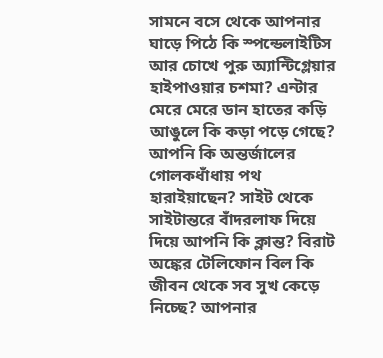সামনে বসে থেকে আপনার ঘাড়ে পিঠে কি স্পন্ডেলাইটিস আর চোখে পুরু অ্যান্টিগ্লেয়ার হাইপাওয়ার চশমা? এন্টার মেরে মেরে ডান হাতের কড়ি আঙুলে কি কড়া পড়ে গেছে? আপনি কি অন্তর্জালের গোলকধাঁধায় পথ হারাইয়াছেন? সাইট থেকে সাইটান্তরে বাঁদরলাফ দিয়ে দিয়ে আপনি কি ক্লান্ত? বিরাট অঙ্কের টেলিফোন বিল কি জীবন থেকে সব সুখ কেড়ে নিচ্ছে? আপনার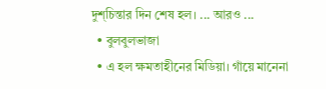দুশ্‌চিন্তার দিন শেষ হল। ... আরও ...
  • বুলবুলভাজা
  • এ হল ক্ষমতাহীনের মিডিয়া। গাঁয়ে মানেনা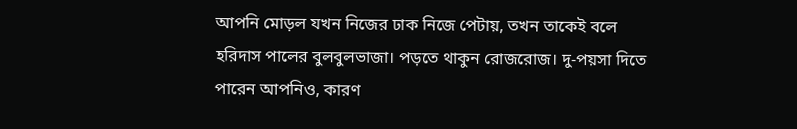আপনি মোড়ল যখন নিজের ঢাক নিজে পেটায়, তখন তাকেই বলে হরিদাস পালের বুলবুলভাজা। পড়তে থাকুন রোজরোজ। দু-পয়সা দিতে পারেন আপনিও, কারণ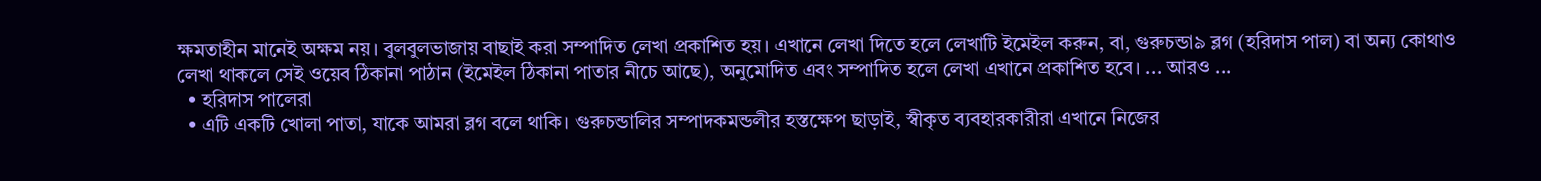ক্ষমতাহীন মানেই অক্ষম নয়। বুলবুলভাজায় বাছাই করা সম্পাদিত লেখা প্রকাশিত হয়। এখানে লেখা দিতে হলে লেখাটি ইমেইল করুন, বা, গুরুচন্ডা৯ ব্লগ (হরিদাস পাল) বা অন্য কোথাও লেখা থাকলে সেই ওয়েব ঠিকানা পাঠান (ইমেইল ঠিকানা পাতার নীচে আছে), অনুমোদিত এবং সম্পাদিত হলে লেখা এখানে প্রকাশিত হবে। ... আরও ...
  • হরিদাস পালেরা
  • এটি একটি খোলা পাতা, যাকে আমরা ব্লগ বলে থাকি। গুরুচন্ডালির সম্পাদকমন্ডলীর হস্তক্ষেপ ছাড়াই, স্বীকৃত ব্যবহারকারীরা এখানে নিজের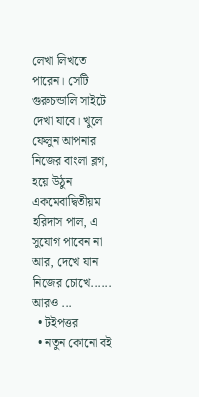লেখা লিখতে পারেন। সেটি গুরুচন্ডালি সাইটে দেখা যাবে। খুলে ফেলুন আপনার নিজের বাংলা ব্লগ, হয়ে উঠুন একমেবাদ্বিতীয়ম হরিদাস পাল, এ সুযোগ পাবেন না আর, দেখে যান নিজের চোখে...... আরও ...
  • টইপত্তর
  • নতুন কোনো বই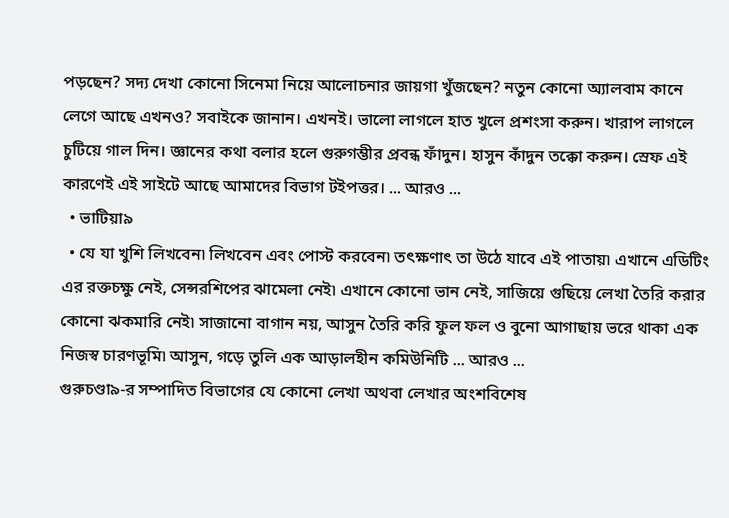পড়ছেন? সদ্য দেখা কোনো সিনেমা নিয়ে আলোচনার জায়গা খুঁজছেন? নতুন কোনো অ্যালবাম কানে লেগে আছে এখনও? সবাইকে জানান। এখনই। ভালো লাগলে হাত খুলে প্রশংসা করুন। খারাপ লাগলে চুটিয়ে গাল দিন। জ্ঞানের কথা বলার হলে গুরুগম্ভীর প্রবন্ধ ফাঁদুন। হাসুন কাঁদুন তক্কো করুন। স্রেফ এই কারণেই এই সাইটে আছে আমাদের বিভাগ টইপত্তর। ... আরও ...
  • ভাটিয়া৯
  • যে যা খুশি লিখবেন৷ লিখবেন এবং পোস্ট করবেন৷ তৎক্ষণাৎ তা উঠে যাবে এই পাতায়৷ এখানে এডিটিং এর রক্তচক্ষু নেই, সেন্সরশিপের ঝামেলা নেই৷ এখানে কোনো ভান নেই, সাজিয়ে গুছিয়ে লেখা তৈরি করার কোনো ঝকমারি নেই৷ সাজানো বাগান নয়, আসুন তৈরি করি ফুল ফল ও বুনো আগাছায় ভরে থাকা এক নিজস্ব চারণভূমি৷ আসুন, গড়ে তুলি এক আড়ালহীন কমিউনিটি ... আরও ...
গুরুচণ্ডা৯-র সম্পাদিত বিভাগের যে কোনো লেখা অথবা লেখার অংশবিশেষ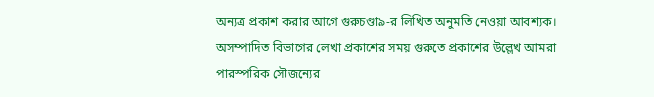অন্যত্র প্রকাশ করার আগে গুরুচণ্ডা৯-র লিখিত অনুমতি নেওয়া আবশ্যক। অসম্পাদিত বিভাগের লেখা প্রকাশের সময় গুরুতে প্রকাশের উল্লেখ আমরা পারস্পরিক সৌজন্যের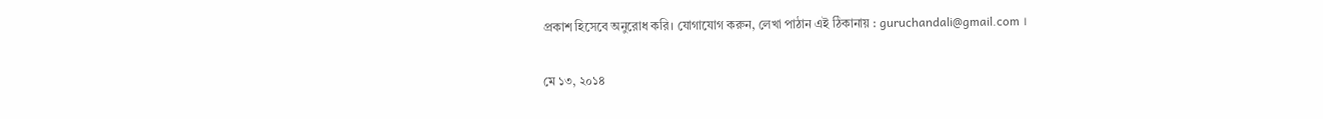প্রকাশ হিসেবে অনুরোধ করি। যোগাযোগ করুন, লেখা পাঠান এই ঠিকানায় : guruchandali@gmail.com ।


মে ১৩, ২০১৪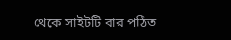থেকে সাইটটি বার পঠিত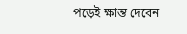পড়েই ক্ষান্ত দেবেন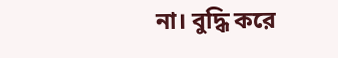না। বুদ্ধি করে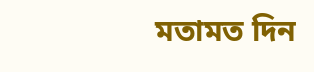মতামত দিন